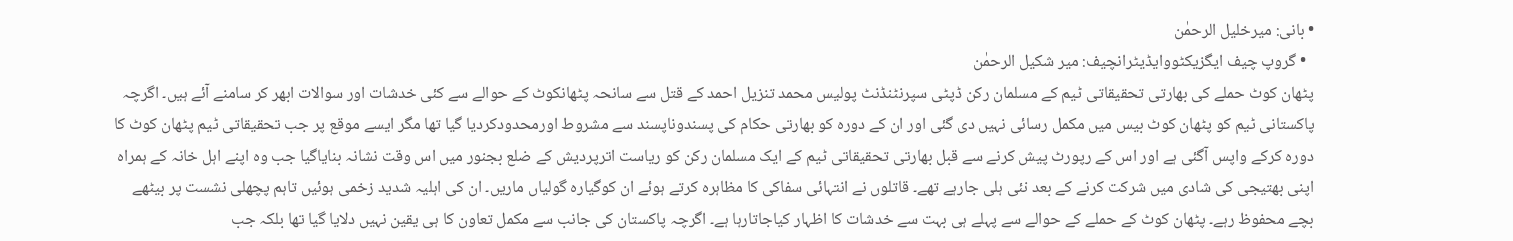• بانی: میرخلیل الرحمٰن
  • گروپ چیف ایگزیکٹووایڈیٹرانچیف: میر شکیل الرحمٰن
پٹھان کوٹ حملے کی بھارتی تحقیقاتی ٹیم کے مسلمان رکن ڈپٹی سپرنٹنڈنٹ پولیس محمد تنزیل احمد کے قتل سے سانحہ پٹھانکوٹ کے حوالے سے کئی خدشات اور سوالات ابھر کر سامنے آئے ہیں۔ اگرچہ پاکستانی ٹیم کو پٹھان کوٹ بیس میں مکمل رسائی نہیں دی گئی اور ان کے دورہ کو بھارتی حکام کی پسندوناپسند سے مشروط اورمحدودکردیا گیا تھا مگر ایسے موقع پر جب تحقیقاتی ٹیم پٹھان کوٹ کا دورہ کرکے واپس آگئی ہے اور اس کے رپورٹ پیش کرنے سے قبل بھارتی تحقیقاتی ٹیم کے ایک مسلمان رکن کو ریاست اترپردیش کے ضلع بجنور میں اس وقت نشانہ بنایاگیا جب وہ اپنے اہل خانہ کے ہمراہ اپنی بھتیجی کی شادی میں شرکت کرنے کے بعد نئی ہلی جارہے تھے۔ قاتلوں نے انتہائی سفاکی کا مظاہرہ کرتے ہوئے ان کوگیارہ گولیاں ماریں۔ ان کی اہلیہ شدید زخمی ہوئیں تاہم پچھلی نشست پر بیٹھے بچے محفوظ رہے۔ پٹھان کوٹ کے حملے کے حوالے سے پہلے ہی بہت سے خدشات کا اظہار کیاجاتارہا ہے۔ اگرچہ پاکستان کی جانب سے مکمل تعاون کا ہی یقین نہیں دلایا گیا تھا بلکہ جب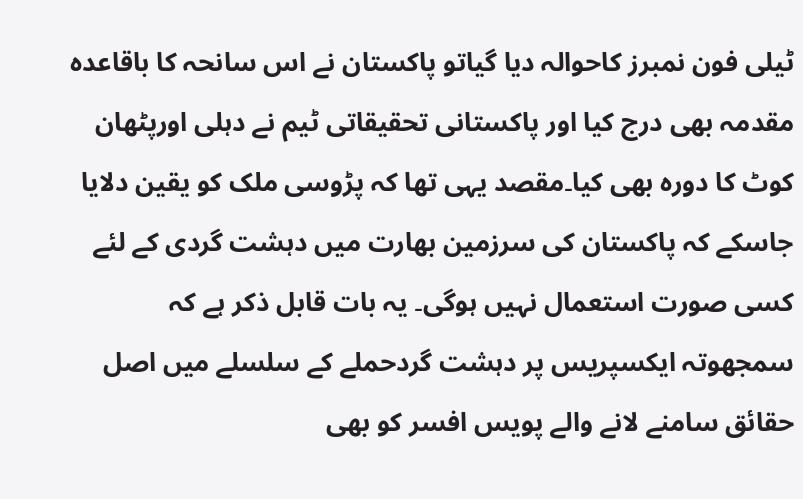ٹیلی فون نمبرز کاحوالہ دیا گیاتو پاکستان نے اس سانحہ کا باقاعدہ مقدمہ بھی درج کیا اور پاکستانی تحقیقاتی ٹیم نے دہلی اورپٹھان کوٹ کا دورہ بھی کیا۔مقصد یہی تھا کہ پڑوسی ملک کو یقین دلایا جاسکے کہ پاکستان کی سرزمین بھارت میں دہشت گردی کے لئے کسی صورت استعمال نہیں ہوگی۔ یہ بات قابل ذکر ہے کہ سمجھوتہ ایکسپریس پر دہشت گردحملے کے سلسلے میں اصل حقائق سامنے لانے والے پویس افسر کو بھی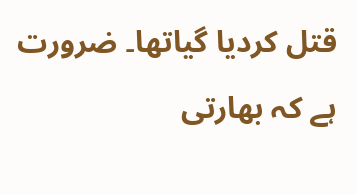قتل کردیا گیاتھا۔ ضرورت ہے کہ بھارتی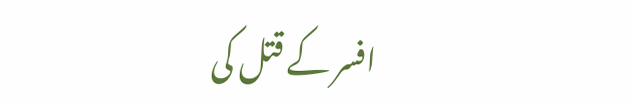افسر کے قتل کی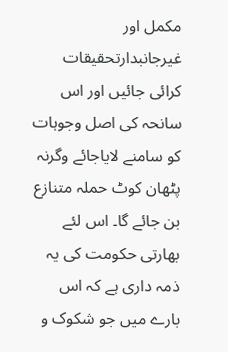مکمل اور غیرجانبدارتحقیقات کرائی جائیں اور اس سانحہ کی اصل وجوہات کو سامنے لایاجائے وگرنہ پٹھان کوٹ حملہ متنازع بن جائے گا۔ اس لئے بھارتی حکومت کی یہ ذمہ داری ہے کہ اس بارے میں جو شکوک و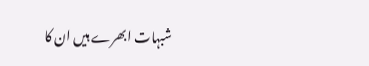شبہات ابھرے ہیں ان کا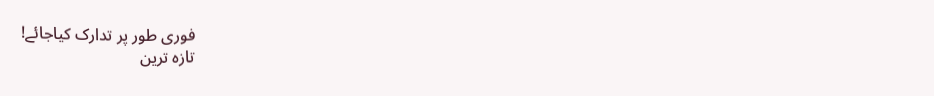فوری طور پر تدارک کیاجائے!
تازہ ترین